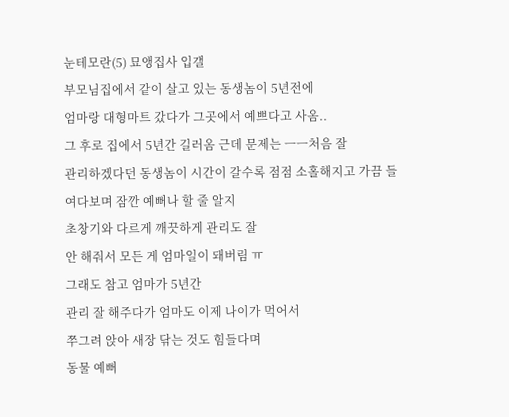눈테모란(5) 묘앵집사 입갤
부모님집에서 같이 살고 있는 동생놈이 5년전에
엄마랑 대형마트 갔다가 그곳에서 예쁘다고 사옴..
그 후로 집에서 5년간 길러옴 근데 문제는 ㅡㅡ처음 잘
관리하겠다던 동생놈이 시간이 갈수록 점점 소홀해지고 가끔 들여다보며 잠깐 예뻐나 할 줄 알지
초창기와 다르게 깨끗하게 관리도 잘
안 해줘서 모든 게 엄마일이 돼버림 ㅠ
그래도 참고 엄마가 5년간
관리 잘 해주다가 엄마도 이제 나이가 먹어서
쭈그려 앉아 새장 닦는 것도 힘들다며
동물 예뻐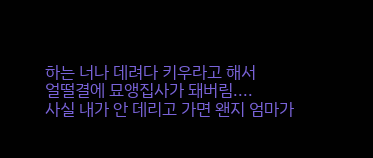하는 너나 데려다 키우라고 해서
얼떨결에 묘앵집사가 돼버림....
사실 내가 안 데리고 가면 왠지 엄마가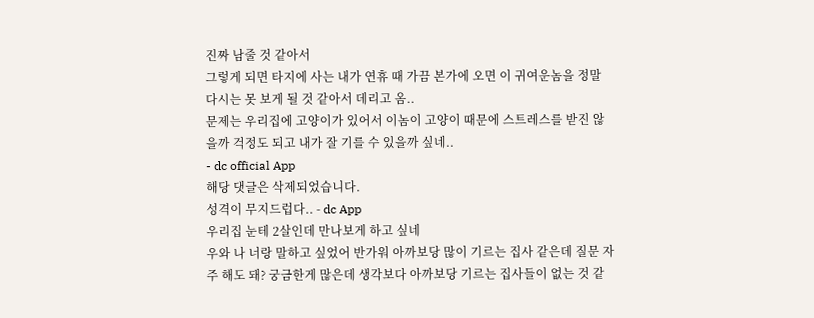진짜 남줄 것 같아서
그렇게 되면 타지에 사는 내가 연휴 때 가끔 본가에 오면 이 귀여운놈을 정말 다시는 못 보게 될 것 같아서 데리고 옴..
문제는 우리집에 고양이가 있어서 이놈이 고양이 때문에 스트레스를 받진 않을까 걱정도 되고 내가 잘 기를 수 있을까 싶네..
- dc official App
해당 댓글은 삭제되었습니다.
성격이 무지드럽다.. - dc App
우리집 눈테 2살인데 만나보게 하고 싶네
우와 나 너랑 말하고 싶었어 반가워 아까보당 많이 기르는 집사 같은데 질문 자주 해도 돼? 궁금한게 많은데 생각보다 아까보당 기르는 집사들이 없는 것 같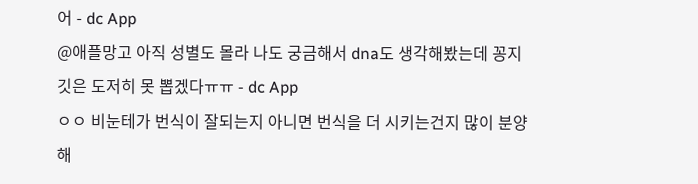어 - dc App
@애플망고 아직 성별도 몰라 나도 궁금해서 dna도 생각해봤는데 꽁지깃은 도저히 못 뽑겠다ㅠㅠ - dc App
ㅇㅇ 비눈테가 번식이 잘되는지 아니면 번식을 더 시키는건지 많이 분양해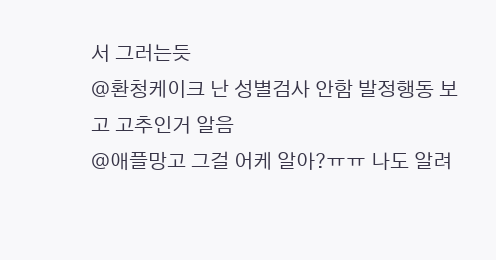서 그러는듯
@환청케이크 난 성별검사 안함 발정행동 보고 고추인거 알음
@애플망고 그걸 어케 알아?ㅠㅠ 나도 알려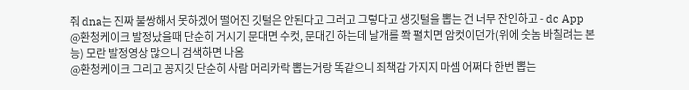줘 dna는 진짜 불쌍해서 못하겠어 떨어진 깃털은 안된다고 그러고 그렇다고 생깃털을 뽑는 건 너무 잔인하고 - dc App
@환청케이크 발정났을때 단순히 거시기 문대면 수컷, 문대긴 하는데 날개를 쫙 펼치면 암컷이던가(위에 숫놈 바칠려는 본능) 모란 발정영상 많으니 검색하면 나옴
@환청케이크 그리고 꽁지깃 단순히 사람 머리카락 뽑는거랑 똑같으니 죄책감 가지지 마셈 어쩌다 한번 뽑는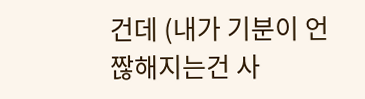건데 (내가 기분이 언짢해지는건 사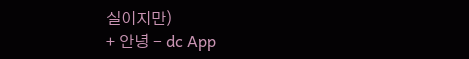실이지만)
+ 안녕 - dc App